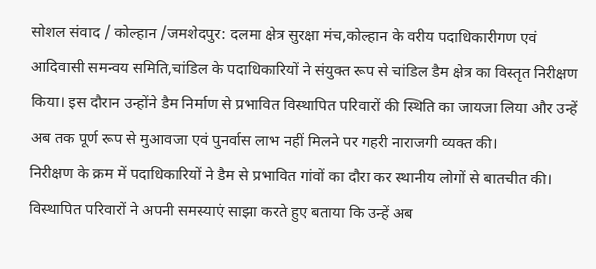सोशल संवाद / कोल्हान /जमशेदपुर: दलमा क्षेत्र सुरक्षा मंच,कोल्हान के वरीय पदाधिकारीगण एवं आदिवासी समन्वय समिति,चांडिल के पदाधिकारियों ने संयुक्त रूप से चांडिल डैम क्षेत्र का विस्तृत निरीक्षण किया। इस दौरान उन्होंने डैम निर्माण से प्रभावित विस्थापित परिवारों की स्थिति का जायजा लिया और उन्हें अब तक पूर्ण रूप से मुआवजा एवं पुनर्वास लाभ नहीं मिलने पर गहरी नाराजगी व्यक्त की।
निरीक्षण के क्रम में पदाधिकारियों ने डैम से प्रभावित गांवों का दौरा कर स्थानीय लोगों से बातचीत की। विस्थापित परिवारों ने अपनी समस्याएं साझा करते हुए बताया कि उन्हें अब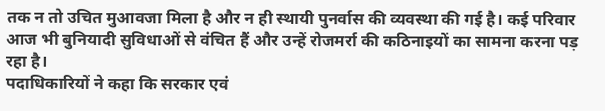तक न तो उचित मुआवजा मिला है और न ही स्थायी पुनर्वास की व्यवस्था की गई है। कई परिवार आज भी बुनियादी सुविधाओं से वंचित हैं और उन्हें रोजमर्रा की कठिनाइयों का सामना करना पड़ रहा है।
पदाधिकारियों ने कहा कि सरकार एवं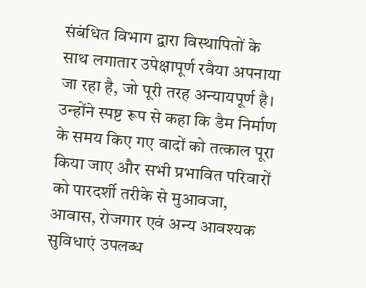संबंधित विभाग द्वारा विस्थापितों के साथ लगातार उपेक्षापूर्ण रवैया अपनाया जा रहा है, जो पूरी तरह अन्यायपूर्ण है। उन्होंने स्पष्ट रूप से कहा कि डैम निर्माण के समय किए गए वादों को तत्काल पूरा किया जाए और सभी प्रभावित परिवारों को पारदर्शी तरीके से मुआवजा, आवास, रोजगार एवं अन्य आवश्यक सुविधाएं उपलब्ध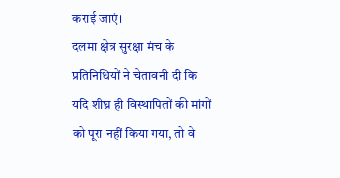कराई जाएं।
दलमा क्षेत्र सुरक्षा मंच के प्रतिनिधियों ने चेतावनी दी कि यदि शीघ्र ही विस्थापितों की मांगों को पूरा नहीं किया गया, तो वे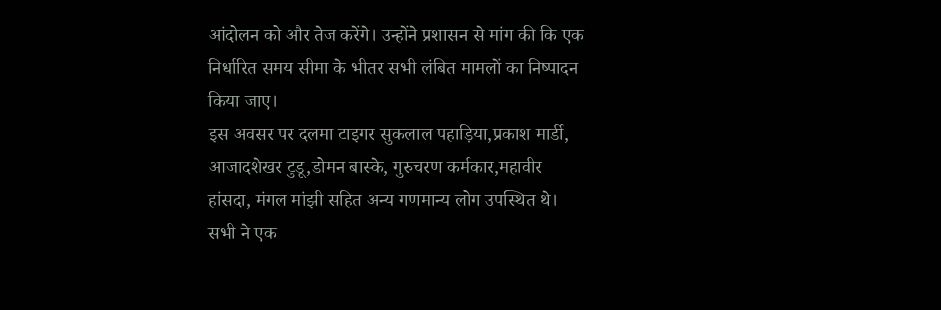आंदोलन को और तेज करेंगे। उन्होंने प्रशासन से मांग की कि एक निर्धारित समय सीमा के भीतर सभी लंबित मामलों का निष्पादन किया जाए।
इस अवसर पर दलमा टाइगर सुकलाल पहाड़िया,प्रकाश मार्डी, आजादशेखर टुडू,डोमन बास्के, गुरुचरण कर्मकार,महावीर हांसदा, मंगल मांझी सहित अन्य गणमान्य लोग उपस्थित थे। सभी ने एक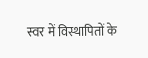स्वर में विस्थापितों के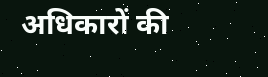अधिकारों की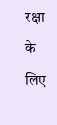रक्षा के लिए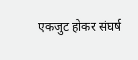एकजुट होकर संघर्ष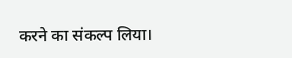करने का संकल्प लिया।